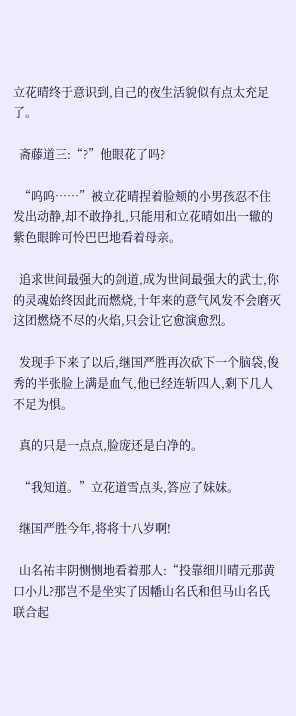立花晴终于意识到,自己的夜生活貌似有点太充足了。

  斋藤道三:“?”他眼花了吗?

  “呜呜……”被立花晴捏着脸颊的小男孩忍不住发出动静,却不敢挣扎,只能用和立花晴如出一辙的紫色眼眸可怜巴巴地看着母亲。

  追求世间最强大的剑道,成为世间最强大的武士,你的灵魂始终因此而燃烧,十年来的意气风发不会磨灭这团燃烧不尽的火焰,只会让它愈演愈烈。

  发现手下来了以后,继国严胜再次砍下一个脑袋,俊秀的半张脸上满是血气,他已经连斩四人,剩下几人不足为惧。

  真的只是一点点,脸庞还是白净的。

  “我知道。”立花道雪点头,答应了妹妹。

  继国严胜今年,将将十八岁啊!

  山名祐丰阴恻恻地看着那人:“投靠细川晴元那黄口小儿?那岂不是坐实了因幡山名氏和但马山名氏联合起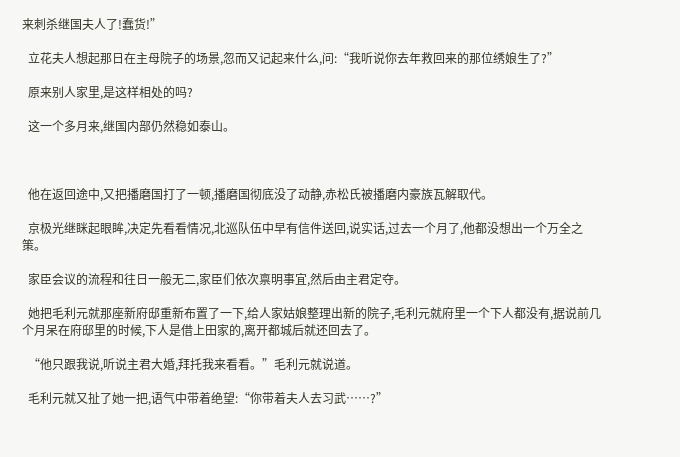来刺杀继国夫人了!蠢货!”

  立花夫人想起那日在主母院子的场景,忽而又记起来什么,问:“我听说你去年救回来的那位绣娘生了?”

  原来别人家里,是这样相处的吗?

  这一个多月来,继国内部仍然稳如泰山。



  他在返回途中,又把播磨国打了一顿,播磨国彻底没了动静,赤松氏被播磨内豪族瓦解取代。

  京极光继眯起眼眸,决定先看看情况,北巡队伍中早有信件送回,说实话,过去一个月了,他都没想出一个万全之策。

  家臣会议的流程和往日一般无二,家臣们依次禀明事宜,然后由主君定夺。

  她把毛利元就那座新府邸重新布置了一下,给人家姑娘整理出新的院子,毛利元就府里一个下人都没有,据说前几个月呆在府邸里的时候,下人是借上田家的,离开都城后就还回去了。

  “他只跟我说,听说主君大婚,拜托我来看看。”毛利元就说道。

  毛利元就又扯了她一把,语气中带着绝望:“你带着夫人去习武……?”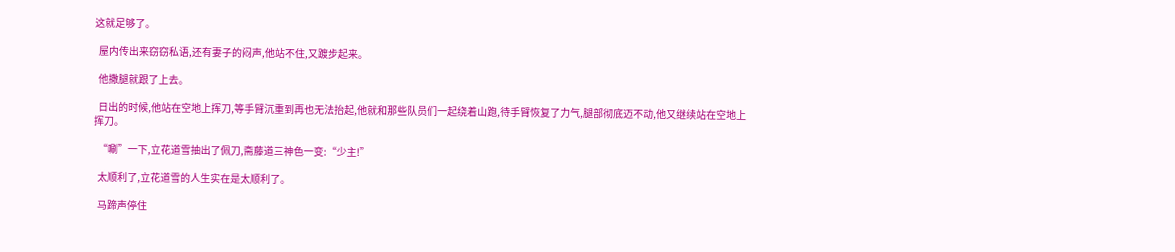这就足够了。

  屋内传出来窃窃私语,还有妻子的闷声,他站不住,又踱步起来。

  他撒腿就跟了上去。

  日出的时候,他站在空地上挥刀,等手臂沉重到再也无法抬起,他就和那些队员们一起绕着山跑,待手臂恢复了力气,腿部彻底迈不动,他又继续站在空地上挥刀。

  “唰”一下,立花道雪抽出了佩刀,斋藤道三神色一变:“少主!”

  太顺利了,立花道雪的人生实在是太顺利了。

  马蹄声停住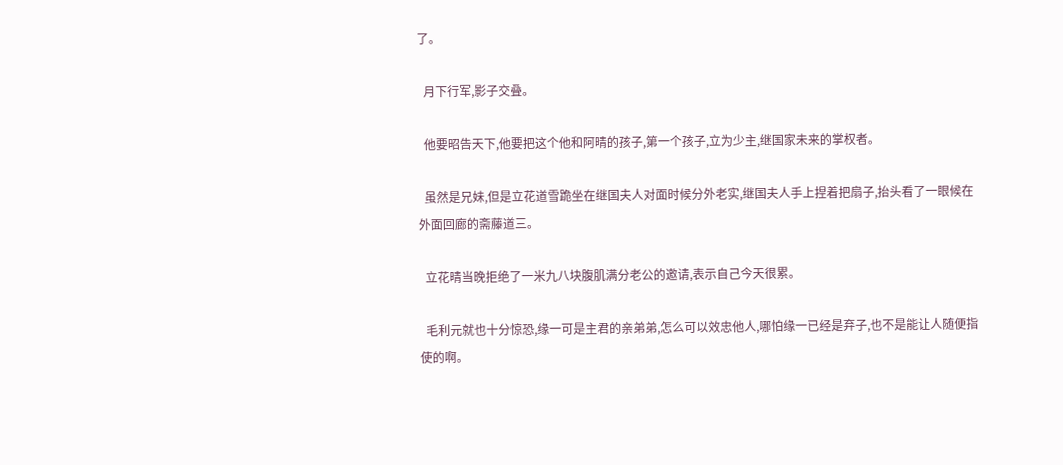了。

  月下行军,影子交叠。

  他要昭告天下,他要把这个他和阿晴的孩子,第一个孩子,立为少主,继国家未来的掌权者。

  虽然是兄妹,但是立花道雪跪坐在继国夫人对面时候分外老实,继国夫人手上捏着把扇子,抬头看了一眼候在外面回廊的斋藤道三。

  立花晴当晚拒绝了一米九八块腹肌满分老公的邀请,表示自己今天很累。

  毛利元就也十分惊恐,缘一可是主君的亲弟弟,怎么可以效忠他人,哪怕缘一已经是弃子,也不是能让人随便指使的啊。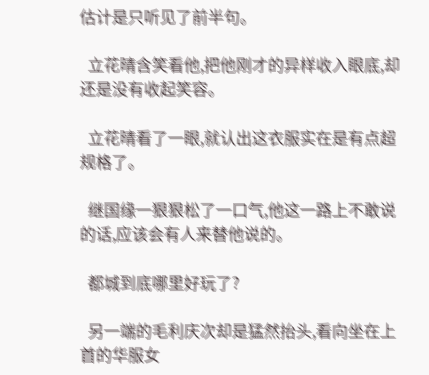估计是只听见了前半句。

  立花晴含笑看他,把他刚才的异样收入眼底,却还是没有收起笑容。

  立花晴看了一眼,就认出这衣服实在是有点超规格了。

  继国缘一狠狠松了一口气,他这一路上不敢说的话,应该会有人来替他说的。

  都城到底哪里好玩了?

  另一端的毛利庆次却是猛然抬头,看向坐在上首的华服女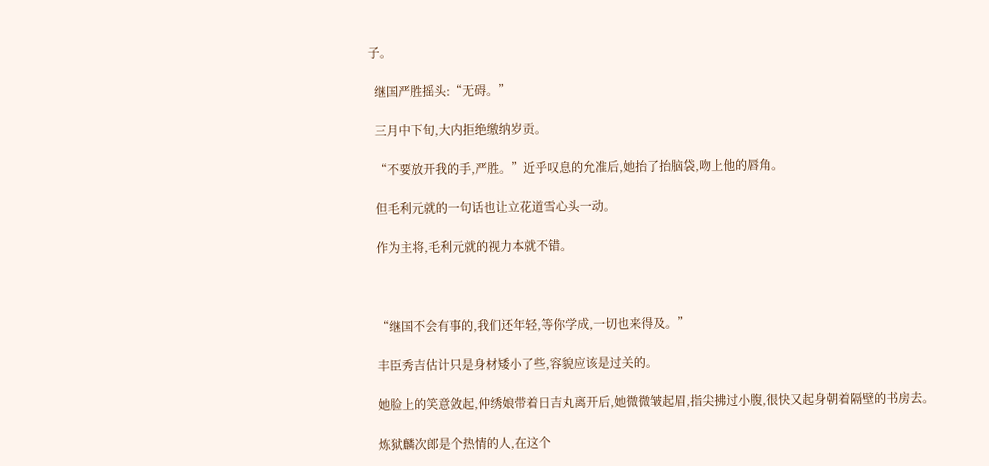子。

  继国严胜摇头:“无碍。”

  三月中下旬,大内拒绝缴纳岁贡。

  “不要放开我的手,严胜。”近乎叹息的允准后,她抬了抬脑袋,吻上他的唇角。

  但毛利元就的一句话也让立花道雪心头一动。

  作为主将,毛利元就的视力本就不错。



  “继国不会有事的,我们还年轻,等你学成,一切也来得及。”

  丰臣秀吉估计只是身材矮小了些,容貌应该是过关的。

  她脸上的笑意敛起,仲绣娘带着日吉丸离开后,她微微皱起眉,指尖拂过小腹,很快又起身朝着隔壁的书房去。

  炼狱麟次郎是个热情的人,在这个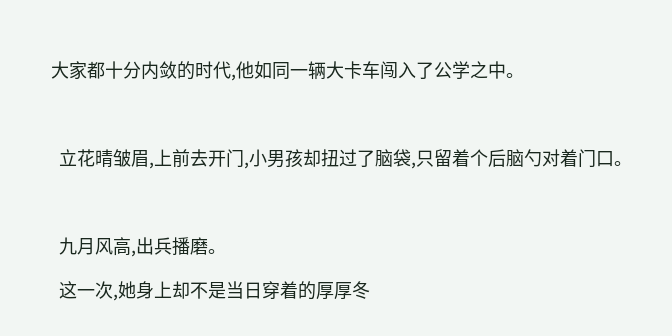大家都十分内敛的时代,他如同一辆大卡车闯入了公学之中。



  立花晴皱眉,上前去开门,小男孩却扭过了脑袋,只留着个后脑勺对着门口。



  九月风高,出兵播磨。

  这一次,她身上却不是当日穿着的厚厚冬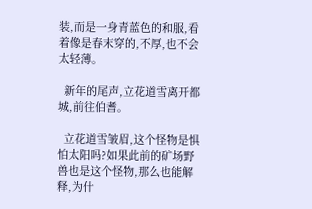装,而是一身青蓝色的和服,看着像是春末穿的,不厚,也不会太轻薄。

  新年的尾声,立花道雪离开都城,前往伯耆。

  立花道雪皱眉,这个怪物是惧怕太阳吗?如果此前的矿场野兽也是这个怪物,那么也能解释,为什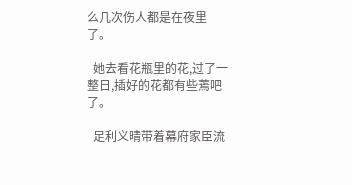么几次伤人都是在夜里了。

  她去看花瓶里的花,过了一整日,插好的花都有些蔫吧了。

  足利义晴带着幕府家臣流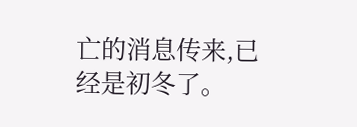亡的消息传来,已经是初冬了。